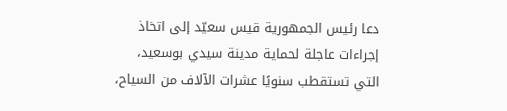دعا رئيس الجمهورية قيس سعيّد إلى اتخاذ إجراءات عاجلة لحماية مدينة سيدي بوسعيد، التي تستقطب سنويًا عشرات الآلاف من السياح،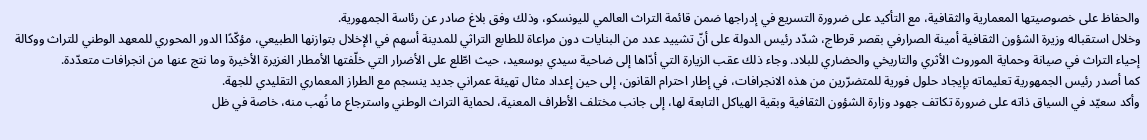والحفاظ على خصوصيتها المعمارية والثقافية، مع التأكيد على ضرورة التسريع في إدراجها ضمن قائمة التراث العالمي لليونسكو، وذلك وفق بلاغ صادر عن رئاسة الجمهورية.
وخلال استقباله وزيرة الشؤون الثقافية أمينة الصرارفي بقصر قرطاج، شدّد رئيس الدولة على أنّ تشييد عدد من البنايات دون مراعاة للطابع التراثي للمدينة أسهم في الإخلال بتوازنها الطبيعي، مؤكّدًا الدور المحوري للمعهد الوطني للتراث ووكالة إحياء التراث في صيانة وحماية الموروث الأثري والتاريخي والحضاري للبلاد. وجاء ذلك عقب الزيارة التي أدّاها إلى ضاحية سيدي بوسعيد، حيث اطّلع على الأضرار التي خلّفتها الأمطار الغزيرة الأخيرة وما نتج عنها من انجرافات متعدّدة.
كما أصدر رئيس الجمهورية تعليماته بإيجاد حلول فورية للمتضرّرين من هذه الانجرافات، في إطار احترام القانون، إلى حين إعداد مثال تهيئة عمراني جديد ينسجم مع الطراز المعماري التقليدي للجهة.
وأكد سعيّد في السياق ذاته على ضرورة تكاتف جهود وزارة الشؤون الثقافية وبقية الهياكل التابعة لها، إلى جانب مختلف الأطراف المعنية، لحماية التراث الوطني واسترجاع ما نُهب منه، خاصة في ظل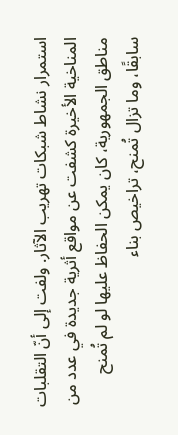استمرار نشاط شبكات تهريب الآثار. ولفت إلى أنّ التقلبات المناخية الأخيرة كشفت عن مواقع أثرية جديدة في عدد من مناطق الجمهورية، كان يمكن الحفاظ عليها لو لم تُمنح سابقًا، وما تزال تُمنح، تراخيص بناء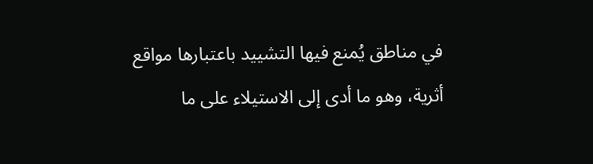في مناطق يُمنع فيها التشييد باعتبارها مواقع أثرية، وهو ما أدى إلى الاستيلاء على ما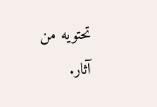تحتويه من آثار.